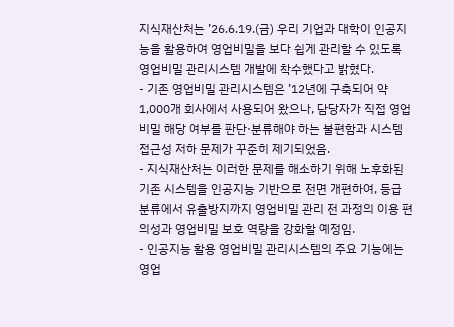지식재산처는 ’26.6.19.(금) 우리 기업과 대학이 인공지능을 활용하여 영업비밀을 보다 쉽게 관리할 수 있도록 영업비밀 관리시스템 개발에 착수했다고 밝혔다.
- 기존 영업비밀 관리시스템은 ’12년에 구축되어 약 1,000개 회사에서 사용되어 왔으나, 담당자가 직접 영업비밀 해당 여부를 판단·분류해야 하는 불편함과 시스템 접근성 저하 문제가 꾸준히 제기되었음.
- 지식재산처는 이러한 문제를 해소하기 위해 노후화된 기존 시스템을 인공지능 기반으로 전면 개편하여, 등급 분류에서 유출방지까지 영업비밀 관리 전 과정의 이용 편의성과 영업비밀 보호 역량을 강화할 예정임.
- 인공지능 활용 영업비밀 관리시스템의 주요 기능에는 영업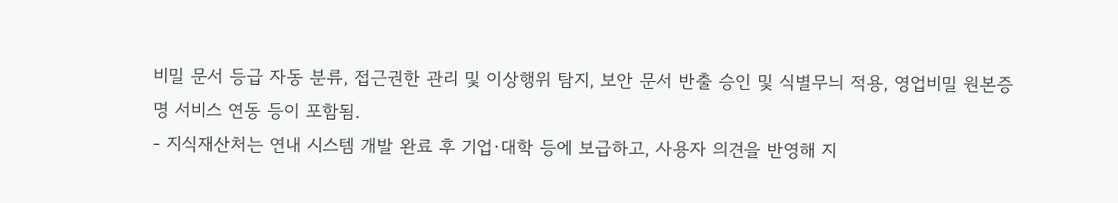비밀 문서 등급 자동 분류, 접근권한 관리 및 이상행위 탐지, 보안 문서 반출 승인 및 식별무늬 적용, 영업비밀 원본증명 서비스 연동 등이 포함됨.
- 지식재산처는 연내 시스템 개발 완료 후 기업·대학 등에 보급하고, 사용자 의견을 반영해 지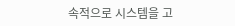속적으로 시스템을 고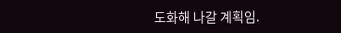도화해 나갈 계획임.